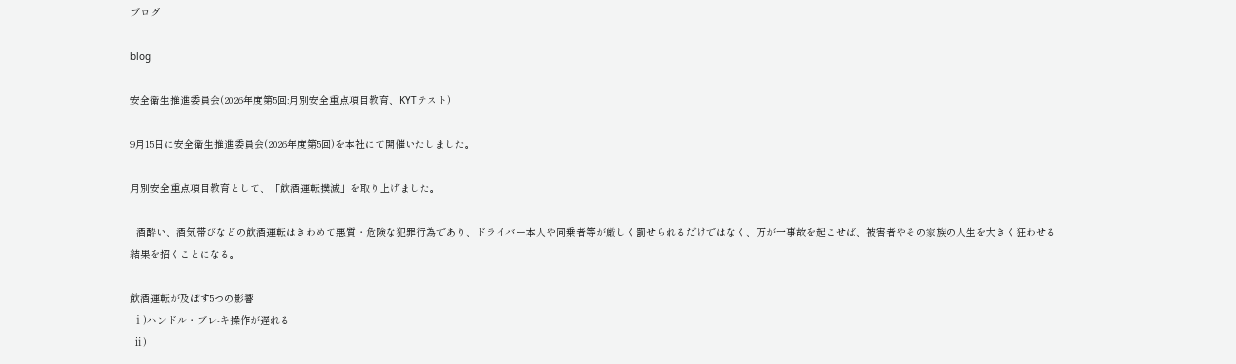ブログ

blog

安全衛生推進委員会(2026年度第5回:月別安全重点項目教育、KYTテスト)

9月15日に安全衛生推進委員会(2026年度第5回)を本社にて開催いたしました。

月別安全重点項目教育として、「飲酒運転撲滅」を取り上げました。

  酒酔い、酒気帯びなどの飲酒運転はきわめて悪質・危険な犯罪行為であり、ドライバー本人や同乗者等が厳しく罰せられるだけではなく、万が一事故を起こせば、被害者やその家族の人生を大きく狂わせる結果を招くことになる。

飲酒運転が及ぼす5つの影響
 ⅰ)ハンドル・ブレ-キ操作が遅れる
 ⅱ)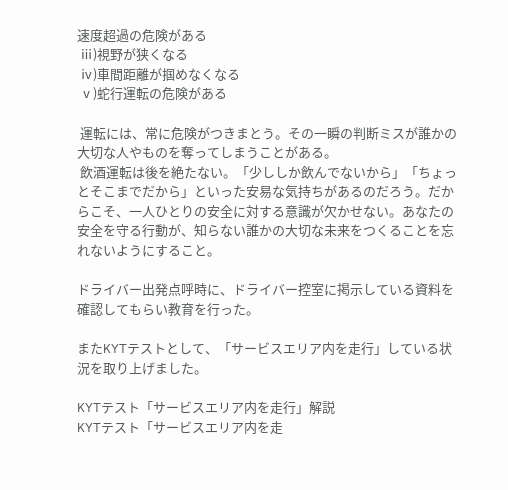速度超過の危険がある
 ⅲ)視野が狭くなる
 ⅳ)車間距離が掴めなくなる
 ⅴ)蛇行運転の危険がある

 運転には、常に危険がつきまとう。その一瞬の判断ミスが誰かの大切な人やものを奪ってしまうことがある。
 飲酒運転は後を絶たない。「少ししか飲んでないから」「ちょっとそこまでだから」といった安易な気持ちがあるのだろう。だからこそ、一人ひとりの安全に対する意識が欠かせない。あなたの安全を守る行動が、知らない誰かの大切な未来をつくることを忘れないようにすること。

ドライバー出発点呼時に、ドライバー控室に掲示している資料を確認してもらい教育を行った。

またKYTテストとして、「サービスエリア内を走行」している状況を取り上げました。

KYTテスト「サービスエリア内を走行」解説
KYTテスト「サービスエリア内を走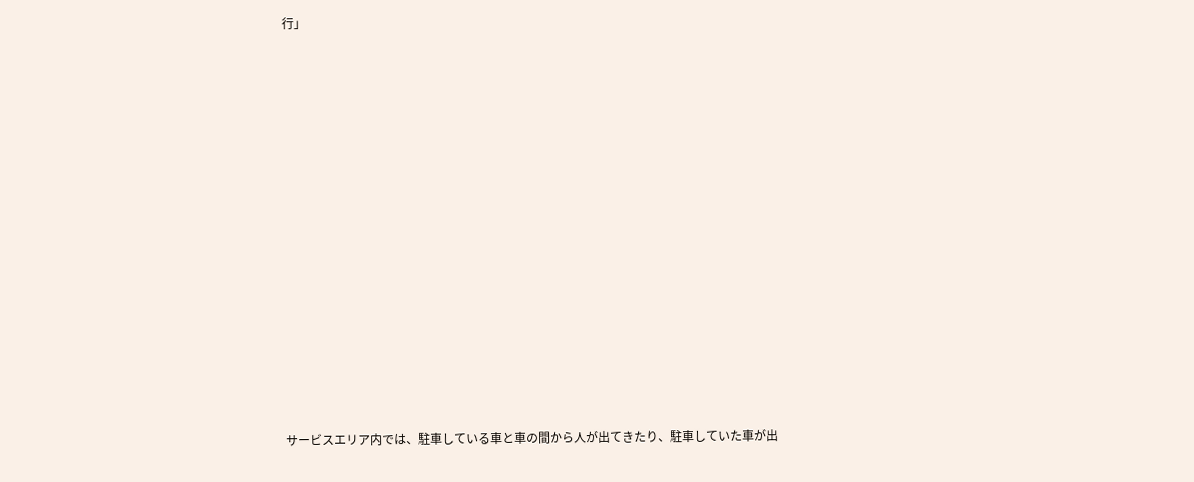行」

















サービスエリア内では、駐車している車と車の間から人が出てきたり、駐車していた車が出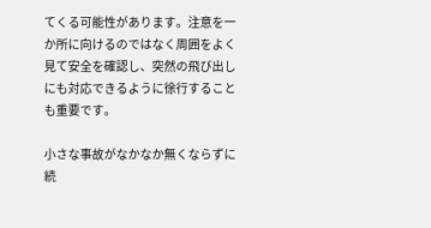てくる可能性があります。注意を一か所に向けるのではなく周囲をよく見て安全を確認し、突然の飛び出しにも対応できるように徐行することも重要です。

小さな事故がなかなか無くならずに続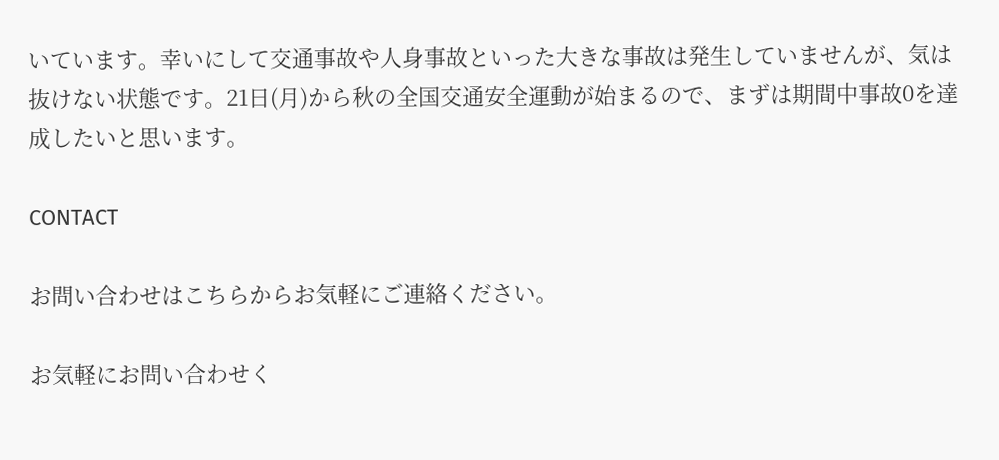いています。幸いにして交通事故や人身事故といった大きな事故は発生していませんが、気は抜けない状態です。21日(月)から秋の全国交通安全運動が始まるので、まずは期間中事故0を達成したいと思います。

CONTACT

お問い合わせはこちらからお気軽にご連絡ください。

お気軽にお問い合わせく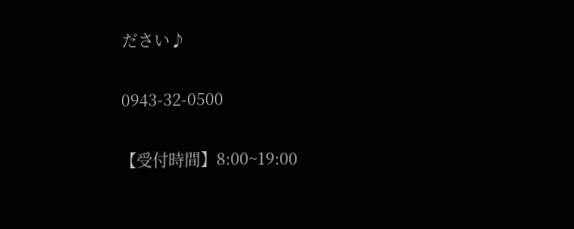ださい♪

0943-32-0500

【受付時間】8:00~19:00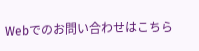Webでのお問い合わせはこちら